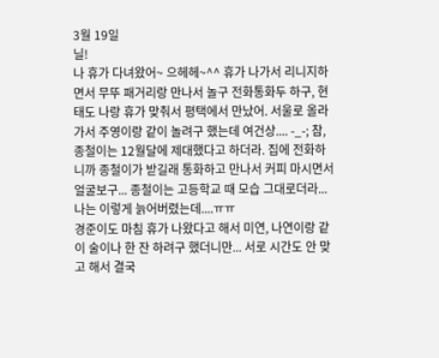3월 19일
닐!
나 휴가 다녀왔어~ 으헤헤~^^ 휴가 나가서 리니지하면서 무뚜 패거리랑 만나서 놀구 전화통화두 하구, 현태도 나랑 휴가 맞춰서 평택에서 만났어. 서울로 올라가서 주영이랑 같이 놀려구 했는데 여건상.... -_-; 참, 종철이는 12월달에 제대했다고 하더라. 집에 전화하니까 종철이가 받길래 통화하고 만나서 커피 마시면서 얼굴보구... 종철이는 고등학교 때 모습 그대로더라... 나는 이렇게 늙어버렸는데....ㅠㅠ
경준이도 마침 휴가 나왔다고 해서 미연, 나연이랑 같이 술이나 한 잔 하려구 했더니만... 서로 시간도 안 맞고 해서 결국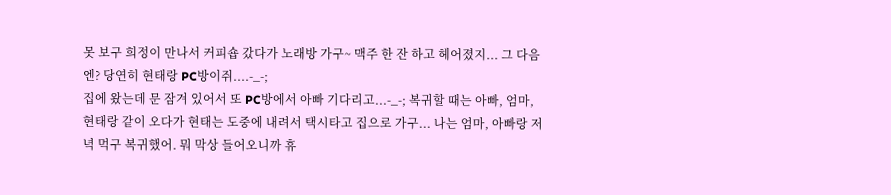못 보구 희정이 만나서 커피숍 갔다가 노래방 가구~ 맥주 한 잔 하고 헤어졌지... 그 다음엔? 당연히 현태랑 PC방이쥐....-_-;
집에 왔는데 문 잠겨 있어서 또 PC방에서 아빠 기다리고...-_-; 복귀할 때는 아빠, 엄마, 현태랑 같이 오다가 현태는 도중에 내려서 택시타고 집으로 가구... 나는 엄마, 아빠랑 저녁 먹구 복귀했어. 뭐 막상 들어오니까 휴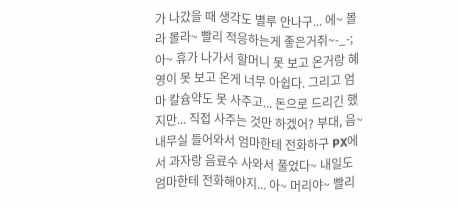가 나갔을 때 생각도 별루 안나구... 에~ 몰라 몰라~ 빨리 적응하는게 좋은거쥐~-_-;
아~ 휴가 나가서 할머니 못 보고 온거랑 혜영이 못 보고 온게 너무 아쉽다. 그리고 엄마 칼슘약도 못 사주고... 돈으로 드리긴 했지만... 직접 사주는 것만 하겠어? 부대, 음~ 내무실 들어와서 엄마한테 전화하구 PX에서 과자랑 음료수 사와서 풀었다~ 내일도 엄마한테 전화해야지... 아~ 머리야~ 빨리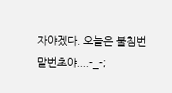자야겠다. 오늘은 불침번 말번초야....-_-;